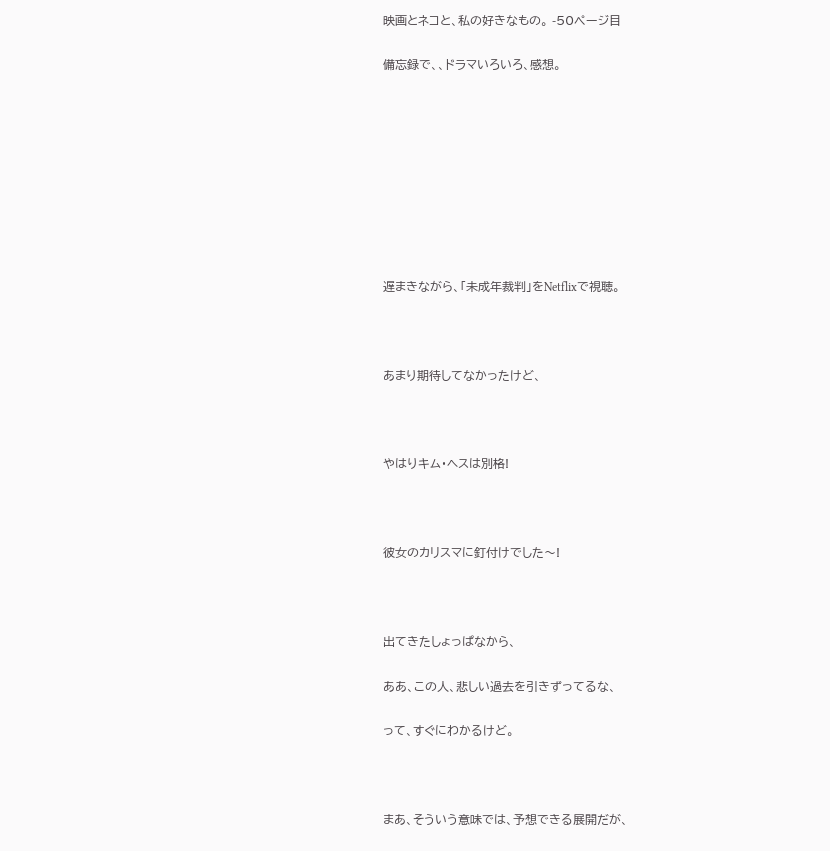映画とネコと、私の好きなもの。 -50ページ目

備忘録で、、ドラマいろいろ、感想。









遅まきながら、「未成年裁判」をNetflixで視聴。



あまり期待してなかったけど、



やはりキム・ヘスは別格!



彼女のカリスマに釘付けでした〜!



出てきたしょっぱなから、

ああ、この人、悲しい過去を引きずってるな、

って、すぐにわかるけど。



まあ、そういう意味では、予想できる展開だが、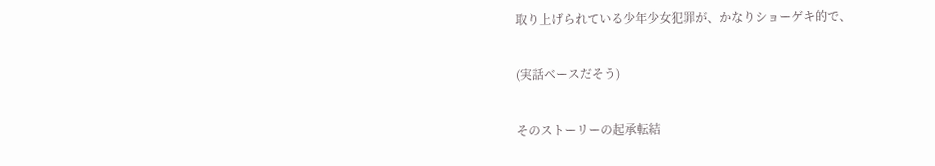取り上げられている少年少女犯罪が、かなりショーゲキ的で、

(実話ベースだそう)

そのストーリーの起承転結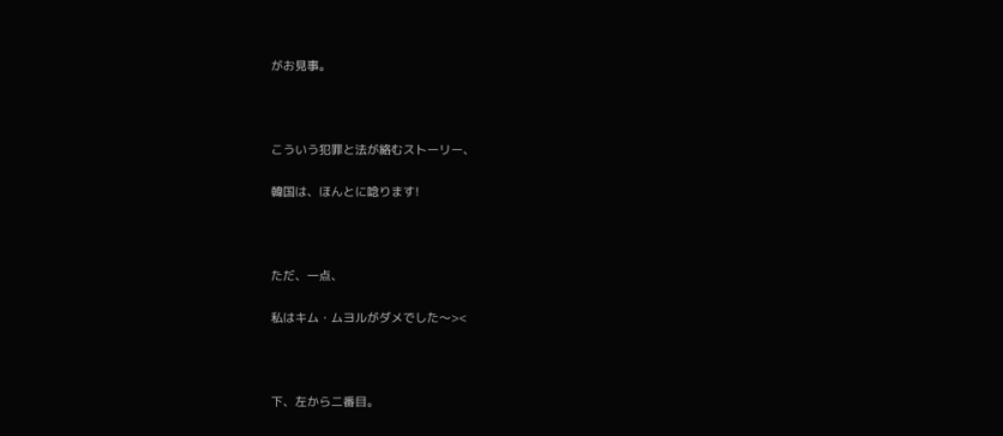がお見事。



こういう犯罪と法が絡むストーリー、

韓国は、ほんとに唸ります!



ただ、一点、

私はキム・ムヨルがダメでした〜><



下、左から二番目。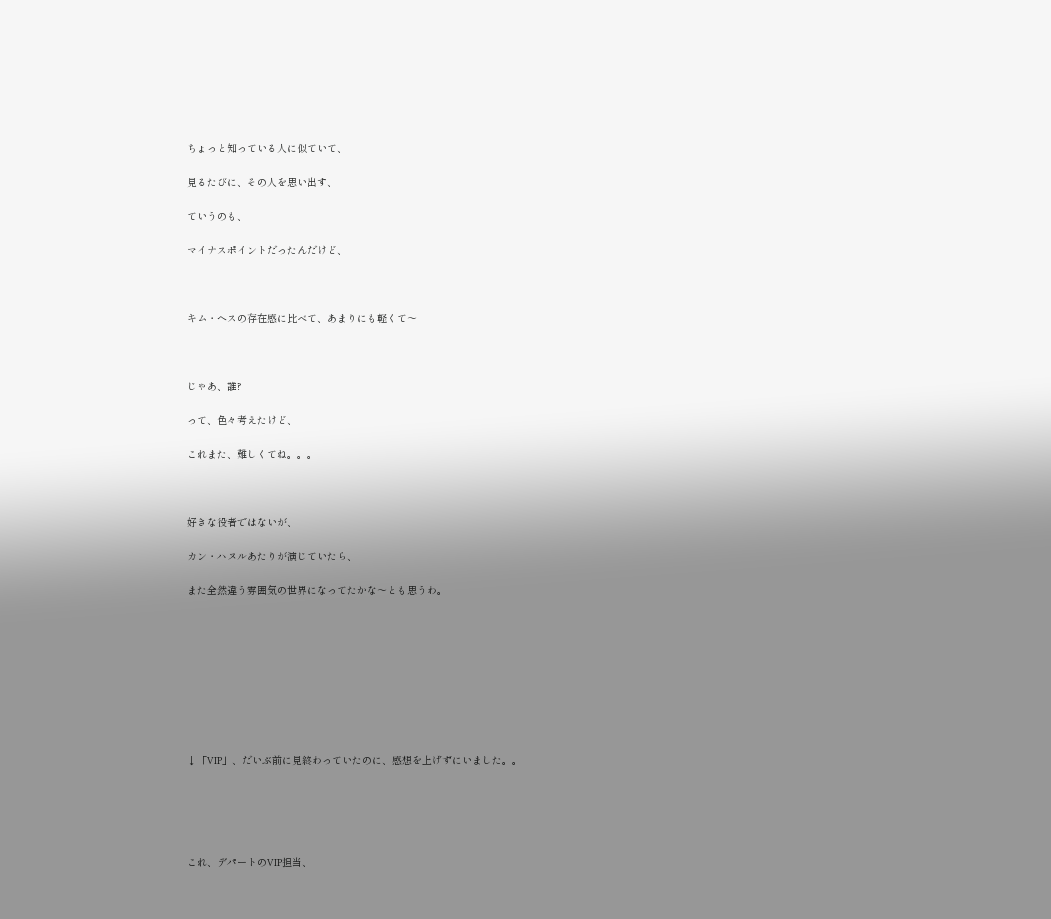ちょっと知っている人に似ていて、

見るたびに、その人を思い出す、

ていうのも、

マイナスポイントだったんだけど、



キム・ヘスの存在感に比べて、あまりにも軽くて〜



じゃあ、誰?

って、色々考えたけど、

これまた、難しくてね。。。



好きな役者ではないが、

カン・ハヌルあたりが演じていたら、

また全然違う雰囲気の世界になってたかな〜とも思うわ。









↓「VIP」、だいぶ前に見終わっていたのに、感想を上げずにいました。。





これ、デパートのVIP担当、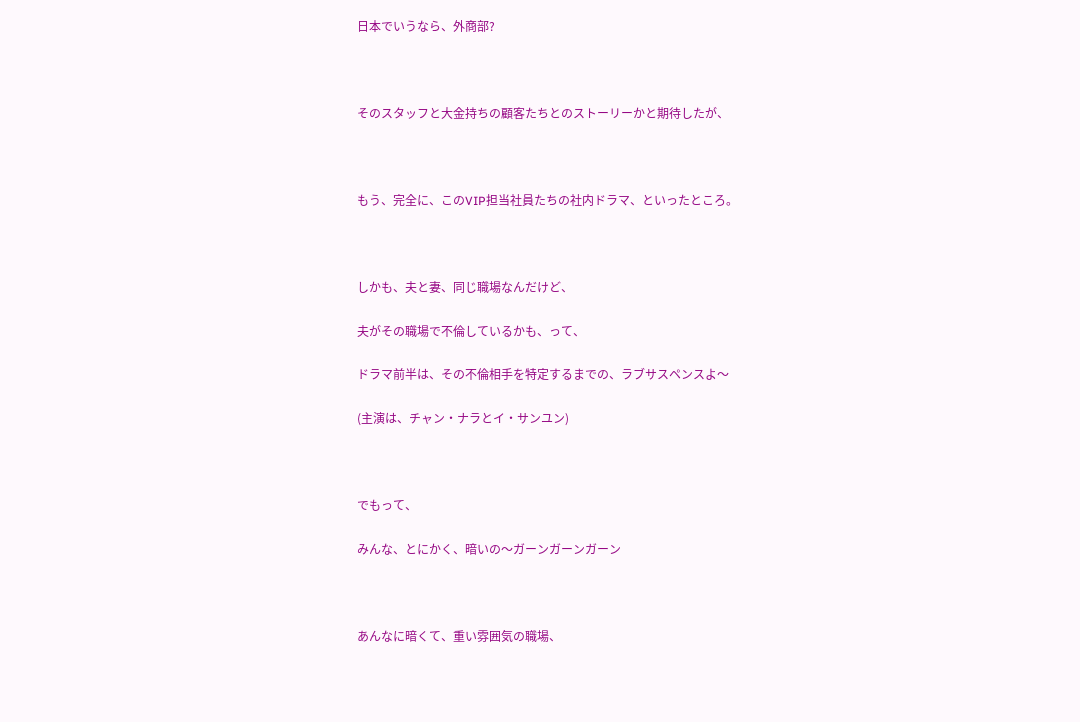日本でいうなら、外商部?



そのスタッフと大金持ちの顧客たちとのストーリーかと期待したが、



もう、完全に、このVIP担当社員たちの社内ドラマ、といったところ。



しかも、夫と妻、同じ職場なんだけど、

夫がその職場で不倫しているかも、って、

ドラマ前半は、その不倫相手を特定するまでの、ラブサスペンスよ〜

(主演は、チャン・ナラとイ・サンユン)



でもって、

みんな、とにかく、暗いの〜ガーンガーンガーン



あんなに暗くて、重い雰囲気の職場、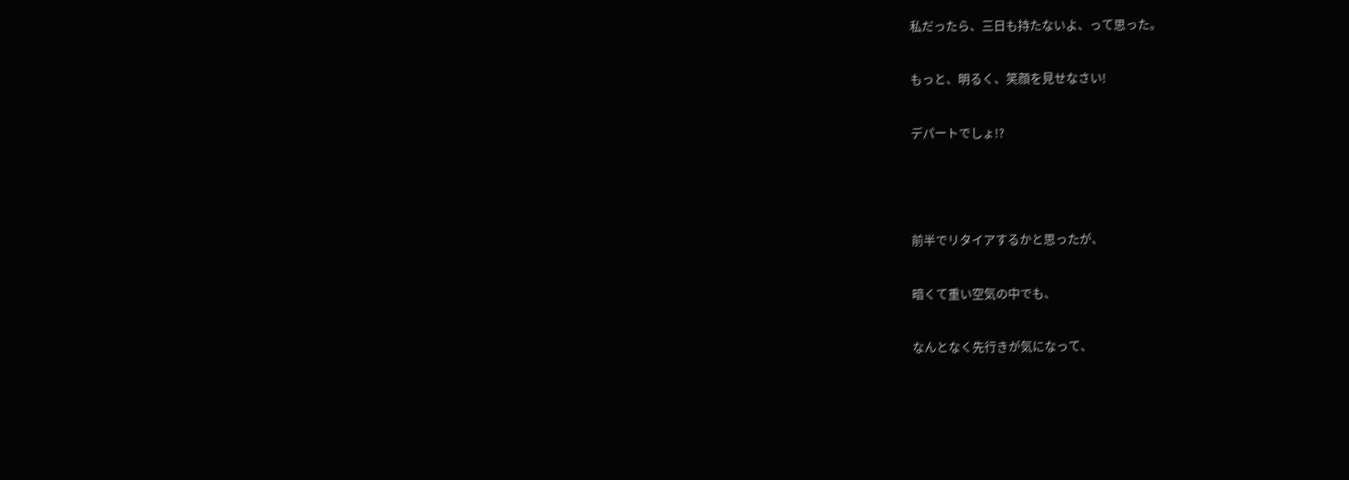私だったら、三日も持たないよ、って思った。

もっと、明るく、笑顔を見せなさい!

デパートでしょ!?



前半でリタイアするかと思ったが、

暗くて重い空気の中でも、

なんとなく先行きが気になって、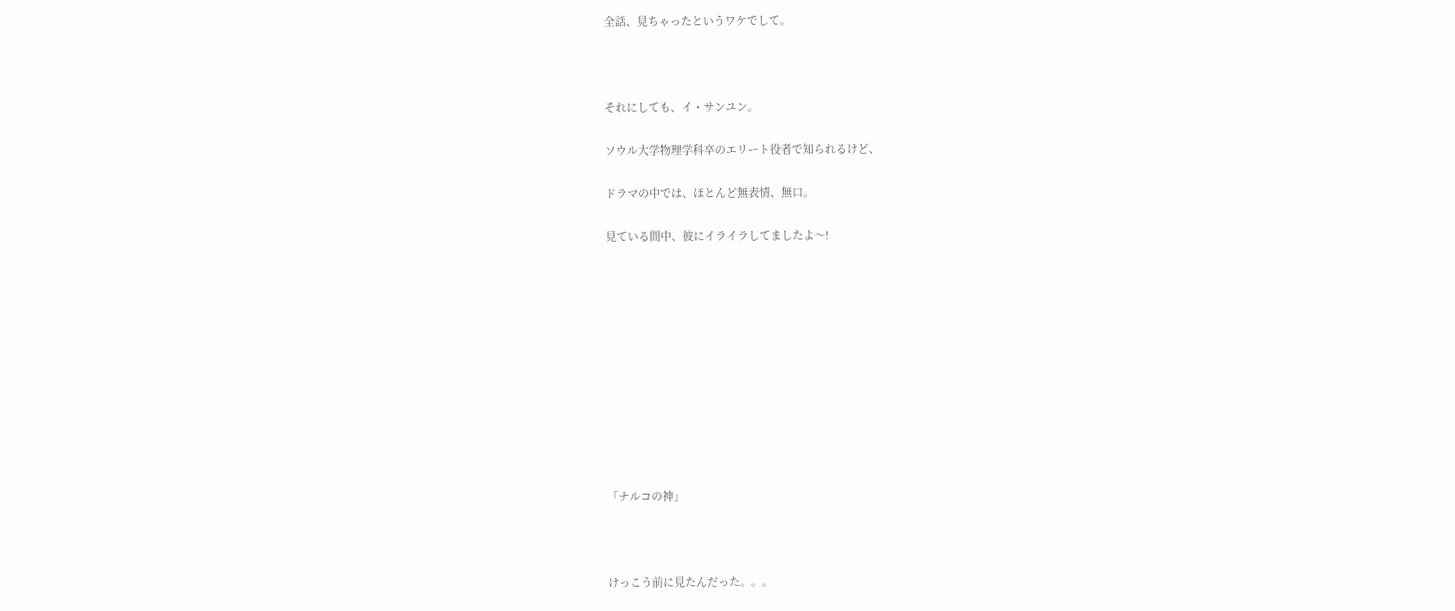全話、見ちゃったというワケでして。



それにしても、イ・サンユン。

ソウル大学物理学科卒のエリート役者で知られるけど、

ドラマの中では、ほとんど無表情、無口。

見ている間中、彼にイライラしてましたよ〜!











「ナルコの神」



けっこう前に見たんだった。。。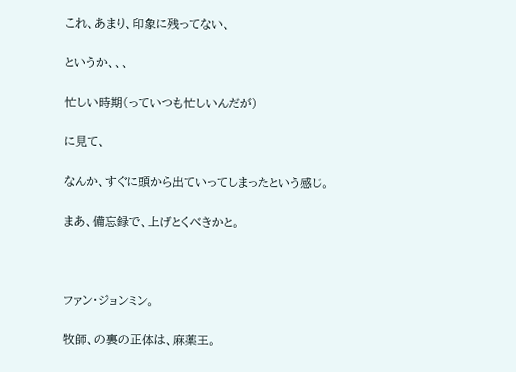これ、あまり、印象に残ってない、

というか、、、

忙しい時期(っていつも忙しいんだが)

に見て、

なんか、すぐに頭から出ていってしまったという感じ。

まあ、備忘録で、上げとくべきかと。



ファン・ジョンミン。

牧師、の裏の正体は、麻薬王。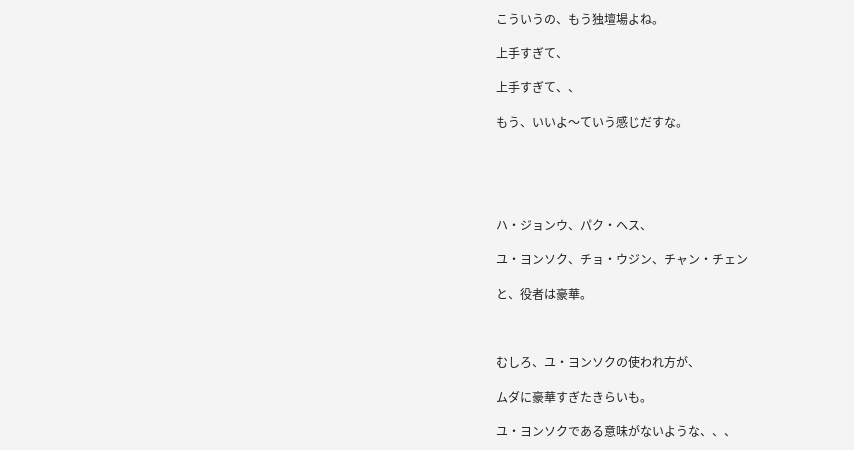こういうの、もう独壇場よね。

上手すぎて、

上手すぎて、、

もう、いいよ〜ていう感じだすな。





ハ・ジョンウ、パク・ヘス、

ユ・ヨンソク、チョ・ウジン、チャン・チェン

と、役者は豪華。



むしろ、ユ・ヨンソクの使われ方が、

ムダに豪華すぎたきらいも。

ユ・ヨンソクである意味がないような、、、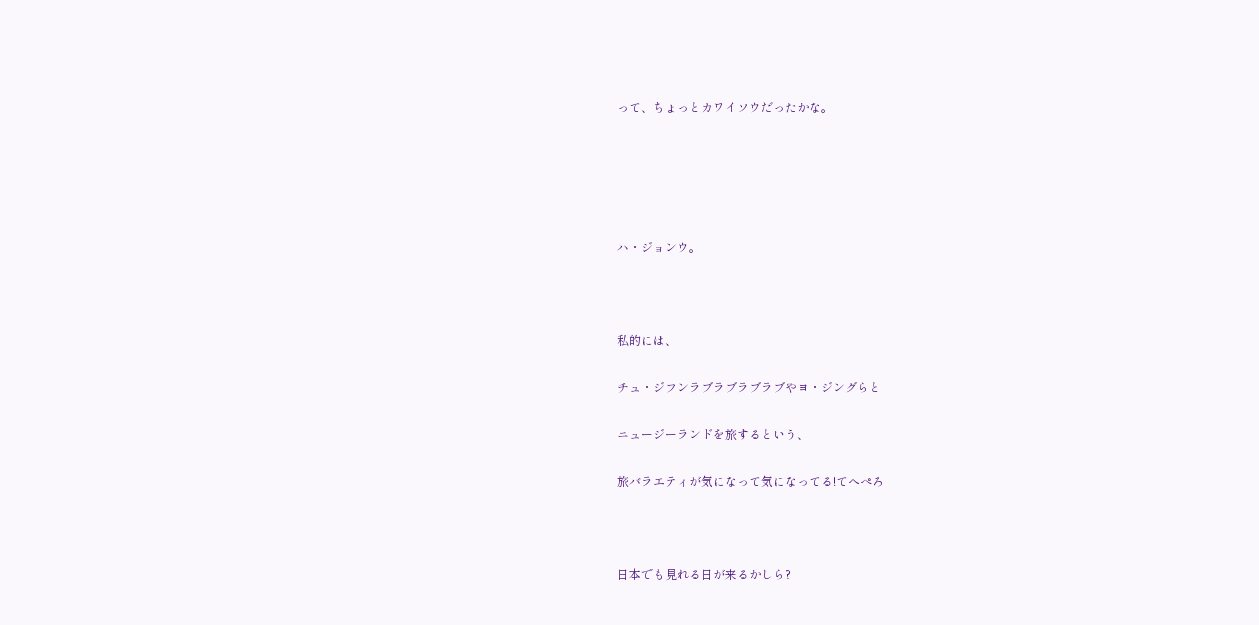って、ちょっとカワイソウだったかな。





ハ・ジョンウ。



私的には、

チュ・ジフンラブラブラブラブやヨ・ジングらと

ニュージーランドを旅するという、

旅バラエティが気になって気になってる!てへぺろ



日本でも見れる日が来るかしら?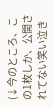(↓今のところ、この1枚しか、公開されてない笑い泣き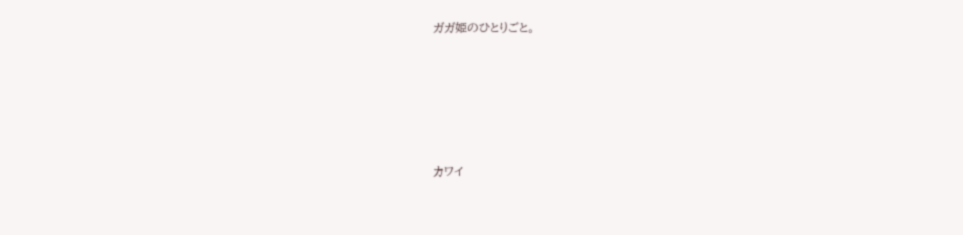ガガ姫のひとりごと。





カワイ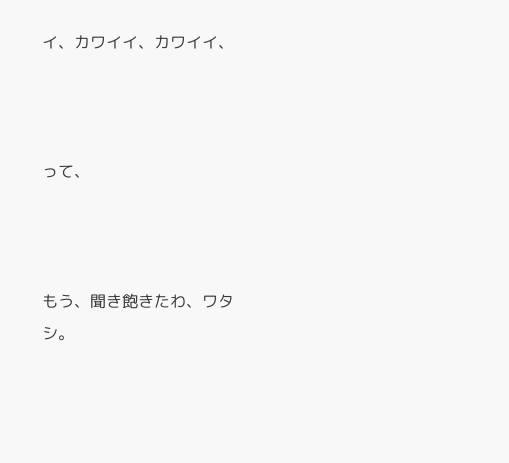イ、カワイイ、カワイイ、



って、



もう、聞き飽きたわ、ワタシ。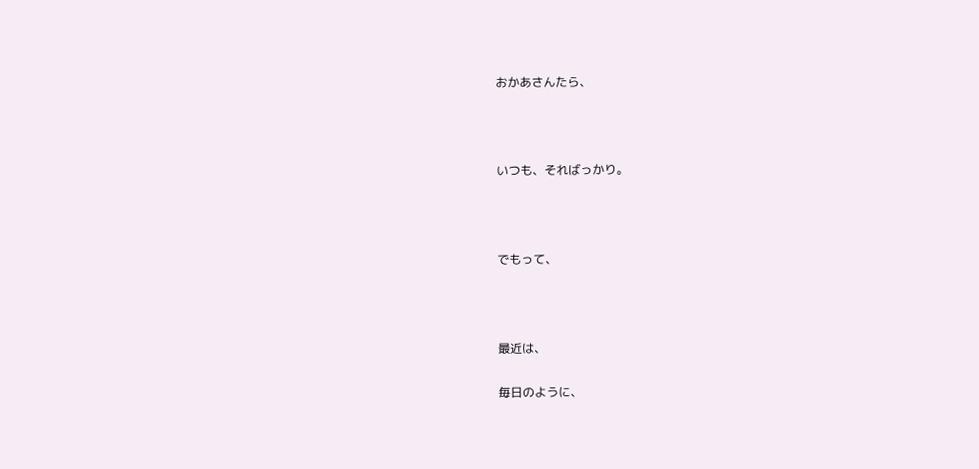おかあさんたら、



いつも、そればっかり。



でもって、



最近は、

毎日のように、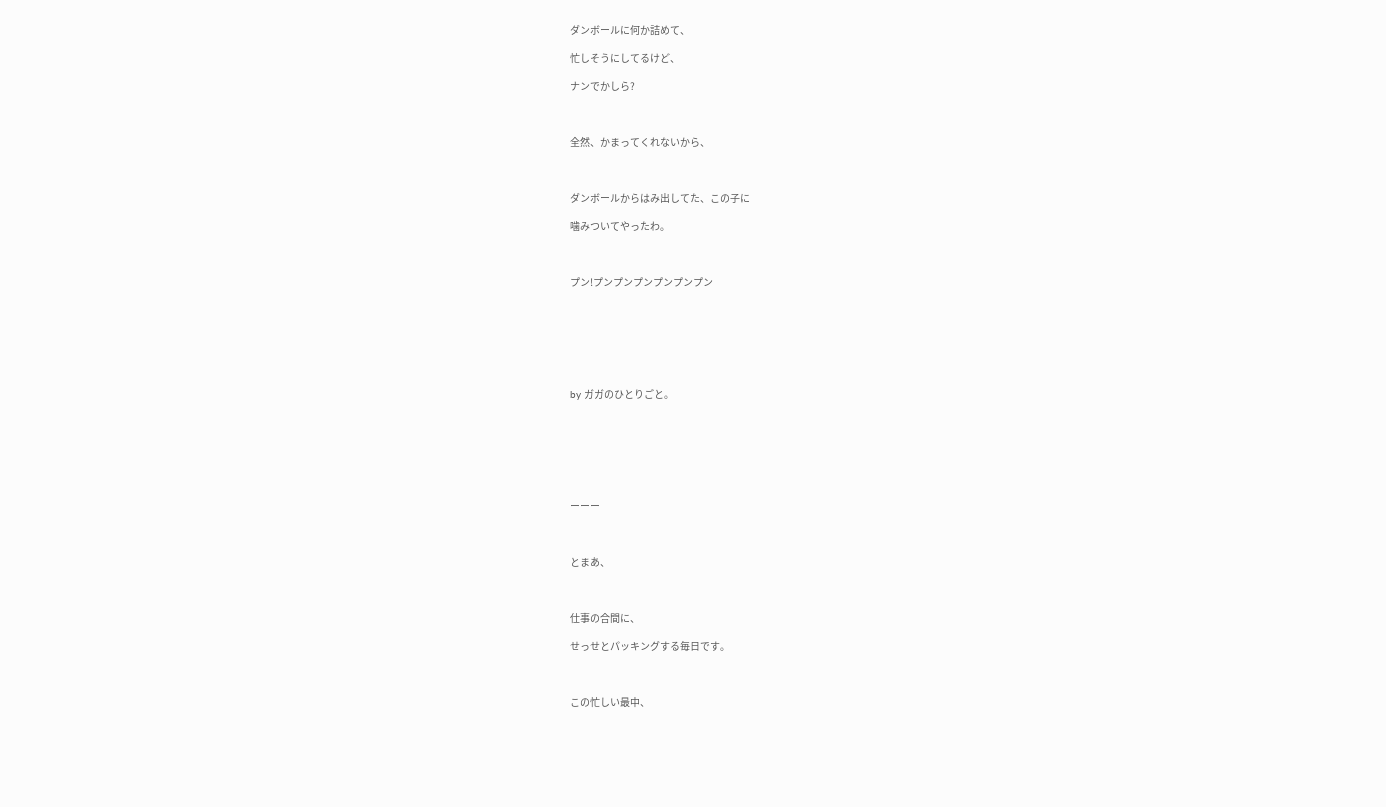ダンボールに何か詰めて、

忙しそうにしてるけど、

ナンでかしら?



全然、かまってくれないから、



ダンボールからはみ出してた、この子に

噛みついてやったわ。



プン!プンプンプンプンプンプン







by ガガのひとりごと。







ーーー



とまあ、



仕事の合間に、

せっせとパッキングする毎日です。



この忙しい最中、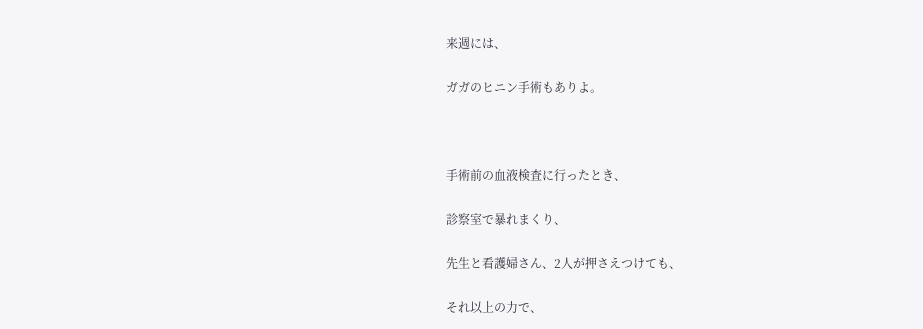来週には、

ガガのヒニン手術もありよ。



手術前の血液検査に行ったとき、

診察室で暴れまくり、

先生と看護婦さん、2人が押さえつけても、

それ以上の力で、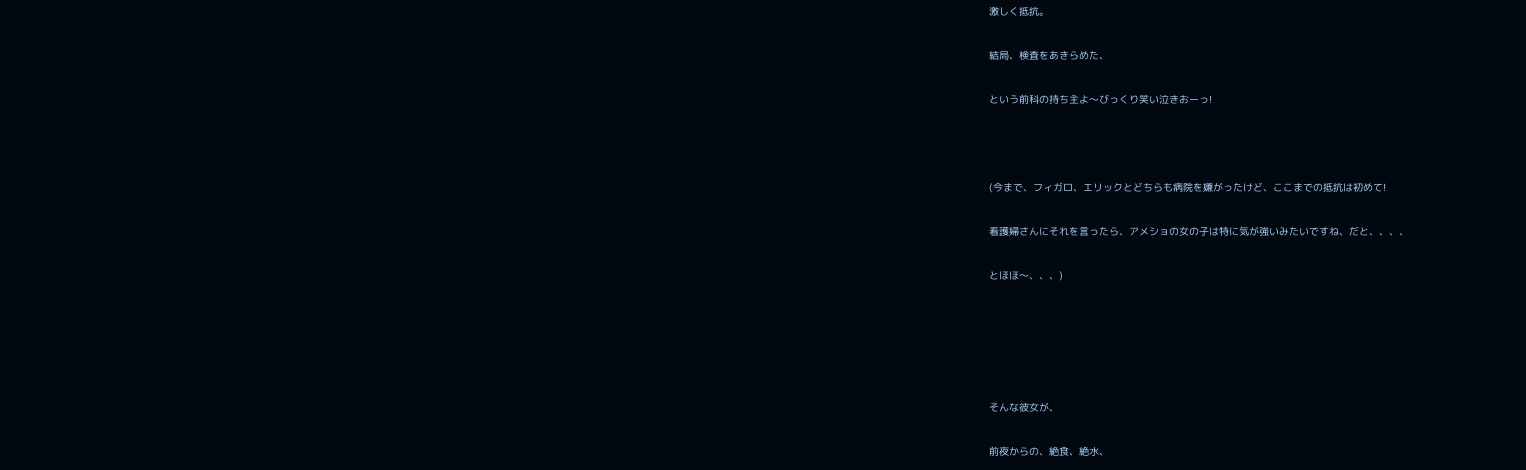激しく抵抗。

結局、検査をあきらめた、

という前科の持ち主よ〜びっくり笑い泣きおーっ!



(今まで、フィガロ、エリックとどちらも病院を嫌がったけど、ここまでの抵抗は初めて!

看護婦さんにそれを言ったら、アメショの女の子は特に気が強いみたいですね、だと、、、、

とほほ〜、、、)





そんな彼女が、

前夜からの、絶食、絶水、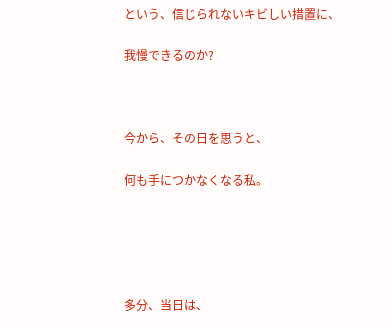という、信じられないキビしい措置に、

我慢できるのか?



今から、その日を思うと、

何も手につかなくなる私。





多分、当日は、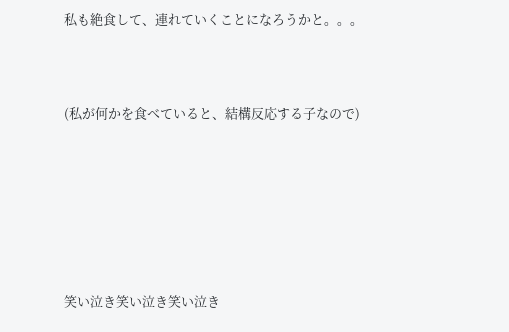私も絶食して、連れていくことになろうかと。。。



(私が何かを食べていると、結構反応する子なので)







笑い泣き笑い泣き笑い泣き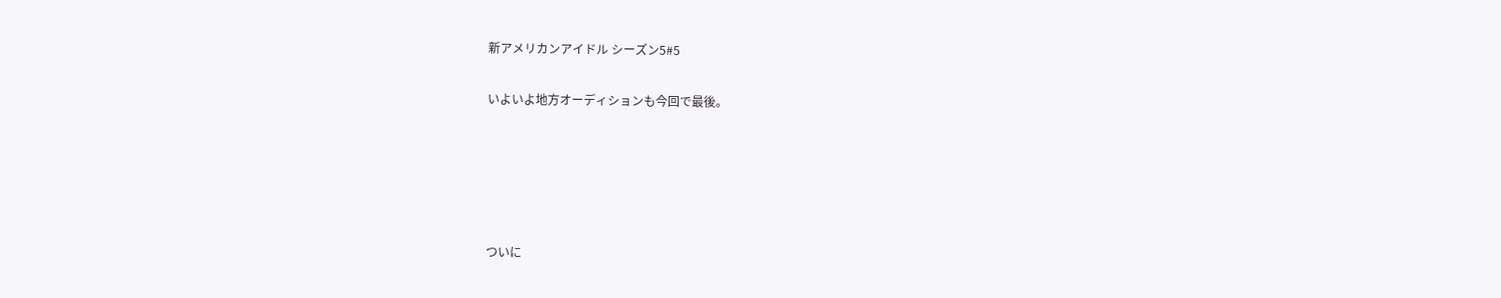新アメリカンアイドル シーズン5#5

いよいよ地方オーディションも今回で最後。





ついに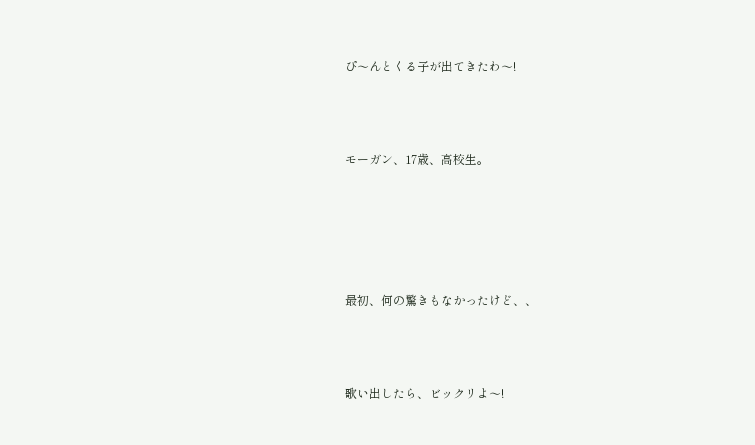ぴ〜んとくる子が出てきたわ〜!



モーガン、17歳、高校生。





最初、何の驚きもなかったけど、、



歌い出したら、ビックリよ〜!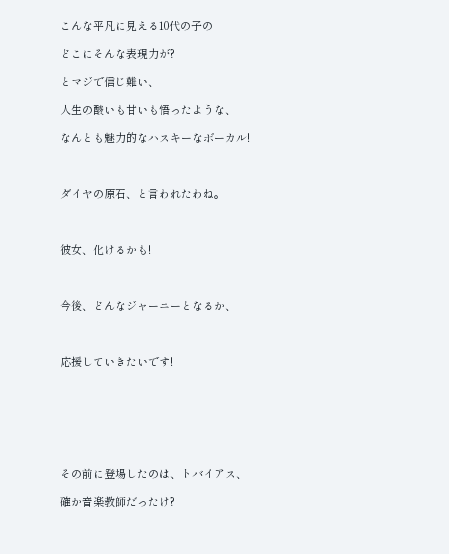こんな平凡に見える10代の子の

どこにそんな表現力が?

とマジで信じ難い、

人生の酸いも甘いも悟ったような、

なんとも魅力的なハスキーなボーカル!



ダイヤの原石、と言われたわね。



彼女、化けるかも!



今後、どんなジャーニーとなるか、



応援していきたいです!







その前に登場したのは、トバイアス、

確か音楽教師だったけ?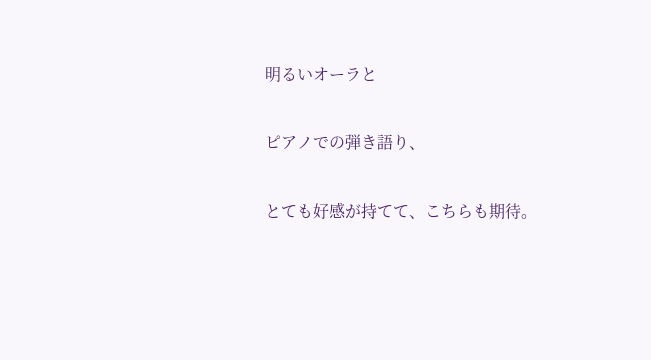明るいオーラと

ピアノでの弾き語り、

とても好感が持てて、こちらも期待。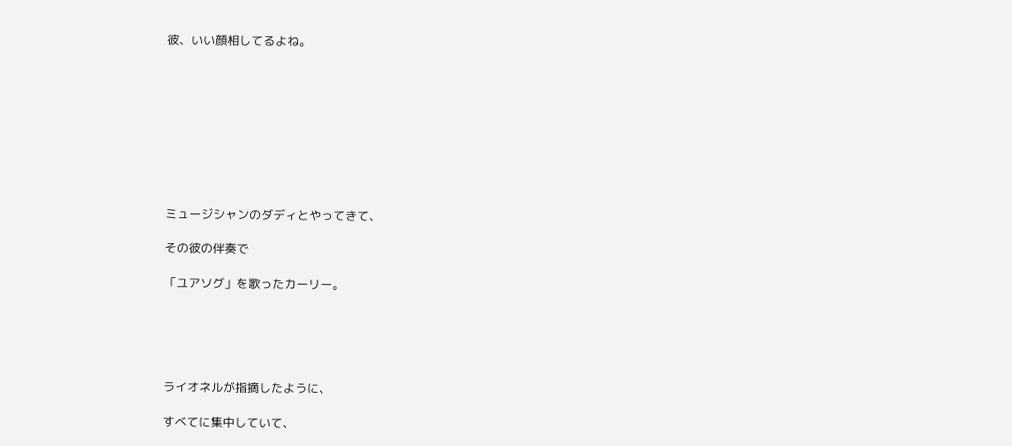彼、いい顔相してるよね。









ミュージシャンのダディとやってきて、

その彼の伴奏で

「ユアソグ」を歌ったカーリー。





ライオネルが指摘したように、

すべてに集中していて、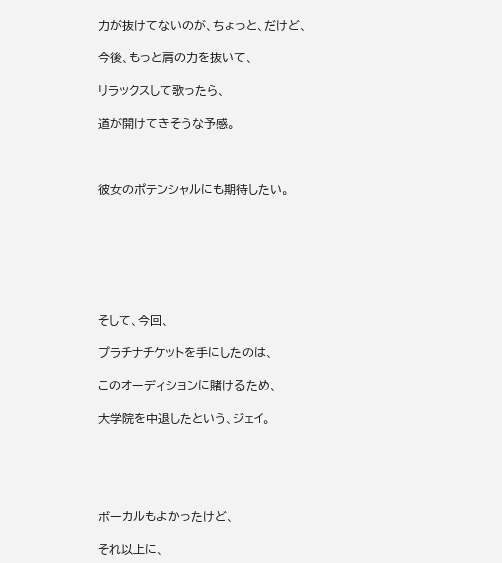力が抜けてないのが、ちょっと、だけど、

今後、もっと肩の力を抜いて、

リラックスして歌ったら、

道が開けてきそうな予感。



彼女のポテンシャルにも期待したい。







そして、今回、

プラチナチケットを手にしたのは、

このオーディションに賭けるため、

大学院を中退したという、ジェイ。





ボーカルもよかったけど、

それ以上に、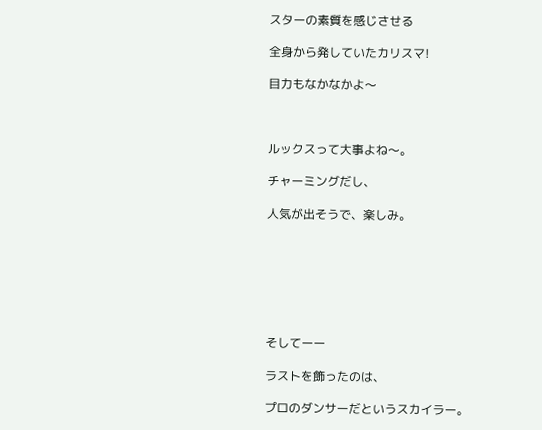スターの素質を感じさせる

全身から発していたカリスマ!

目力もなかなかよ〜



ルックスって大事よね〜。

チャーミングだし、

人気が出そうで、楽しみ。







そしてーー

ラストを飾ったのは、

プロのダンサーだというスカイラー。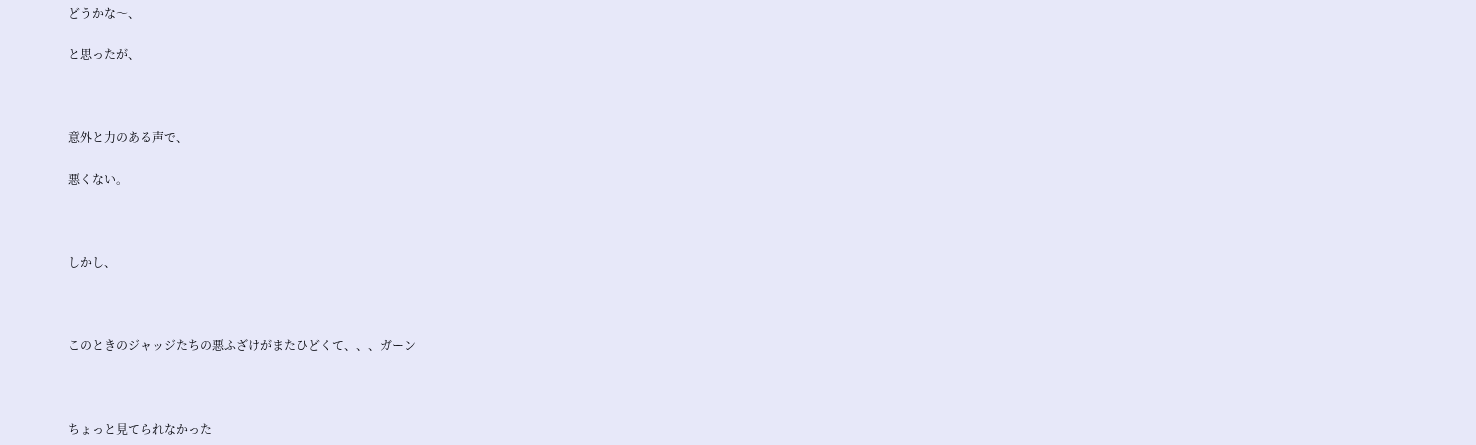どうかな〜、

と思ったが、



意外と力のある声で、

悪くない。



しかし、



このときのジャッジたちの悪ふざけがまたひどくて、、、ガーン



ちょっと見てられなかった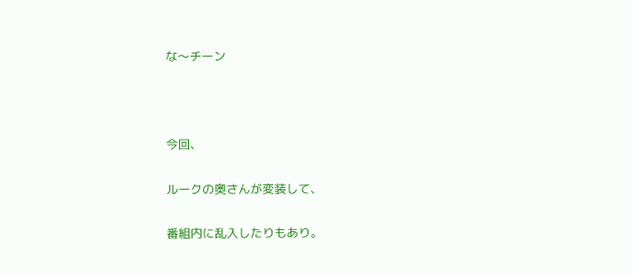な〜チーン



今回、

ルークの奥さんが変装して、

番組内に乱入したりもあり。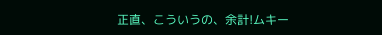正直、こういうの、余計!ムキー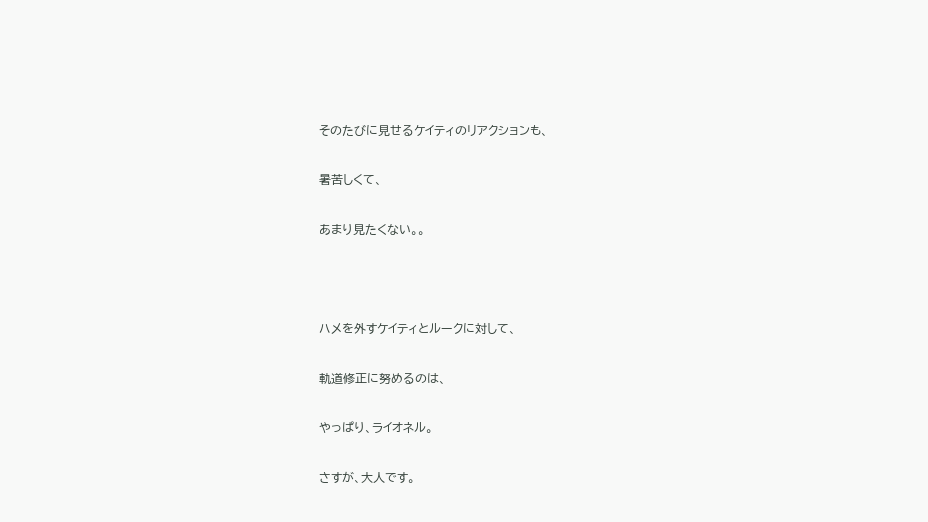そのたびに見せるケイティのリアクションも、

暑苦しくて、

あまり見たくない。。



ハメを外すケイティとルークに対して、

軌道修正に努めるのは、

やっぱり、ライオネル。

さすが、大人です。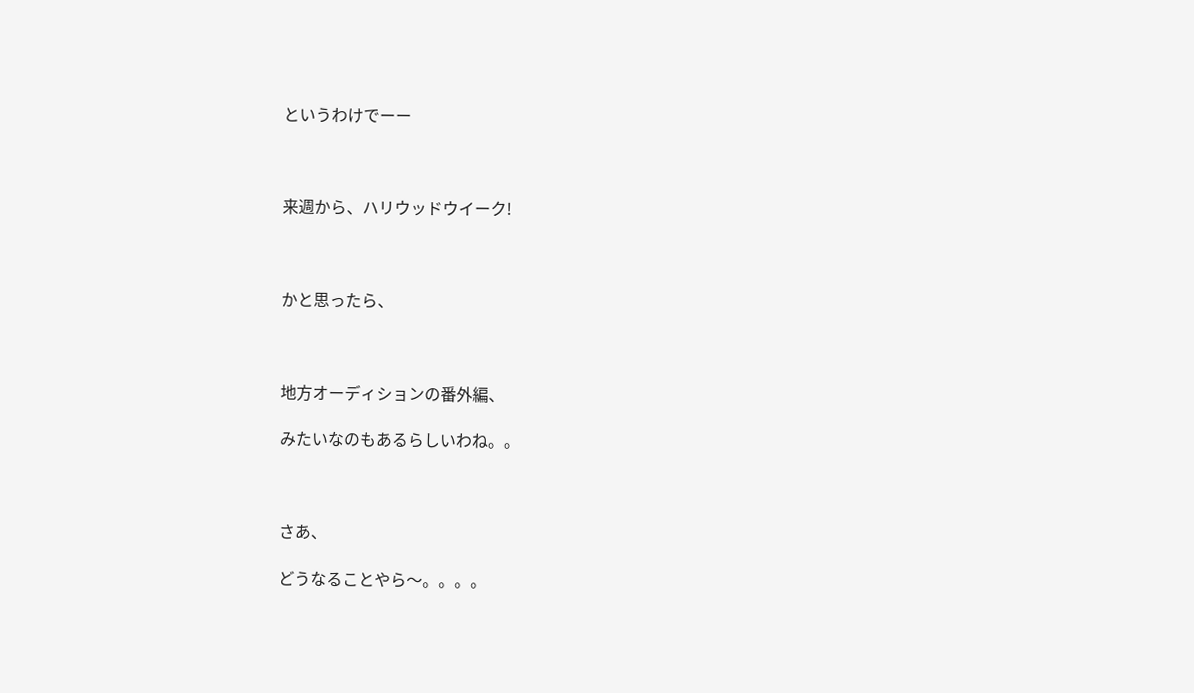というわけでーー



来週から、ハリウッドウイーク!



かと思ったら、



地方オーディションの番外編、

みたいなのもあるらしいわね。。



さあ、

どうなることやら〜。。。。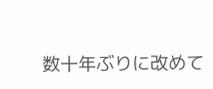数十年ぶりに改めて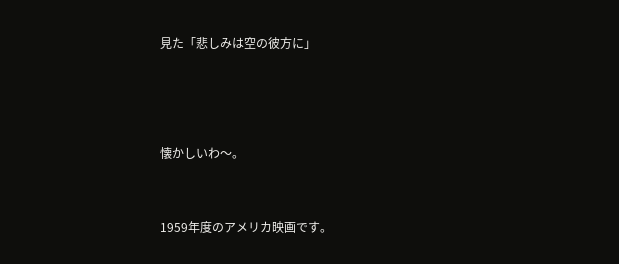見た「悲しみは空の彼方に」





懐かしいわ〜。



1959年度のアメリカ映画です。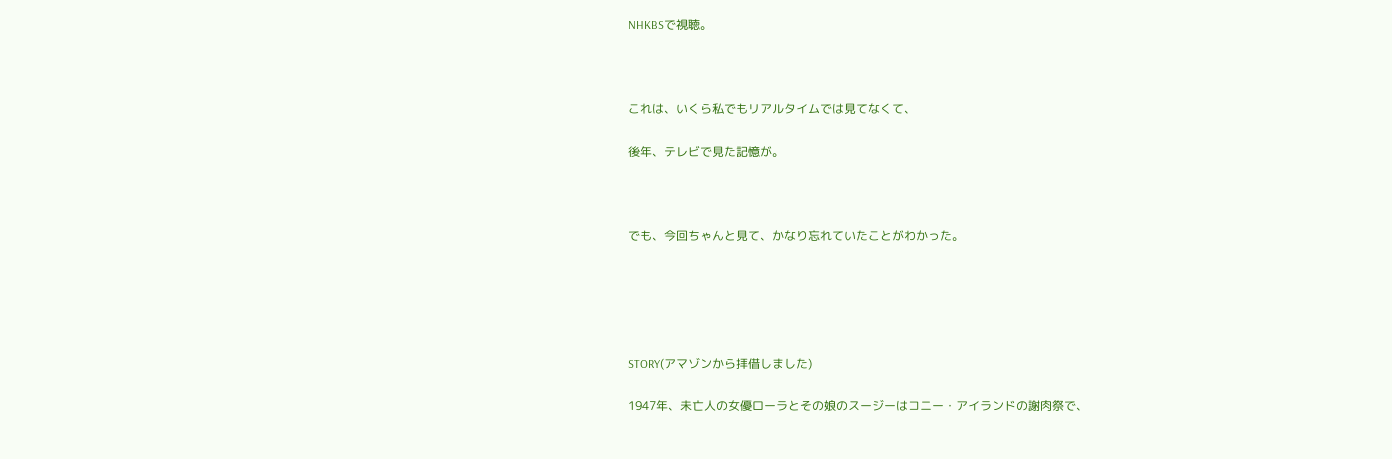NHKBSで視聴。



これは、いくら私でもリアルタイムでは見てなくて、

後年、テレビで見た記憶が。



でも、今回ちゃんと見て、かなり忘れていたことがわかった。





STORY(アマゾンから拝借しました)

1947年、未亡人の女優ローラとその娘のスージーはコニー・アイランドの謝肉祭で、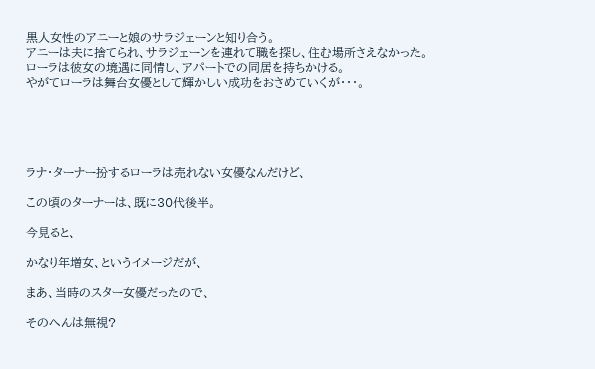黒人女性のアニーと娘のサラジェーンと知り合う。
アニーは夫に捨てられ、サラジェーンを連れて職を探し、住む場所さえなかった。
ローラは彼女の境遇に同情し、アパートでの同居を持ちかける。
やがてローラは舞台女優として輝かしい成功をおさめていくが・・・。





ラナ・ターナー扮するローラは売れない女優なんだけど、

この頃のターナーは、既に30代後半。

今見ると、

かなり年増女、というイメージだが、

まあ、当時のスター女優だったので、

そのへんは無視?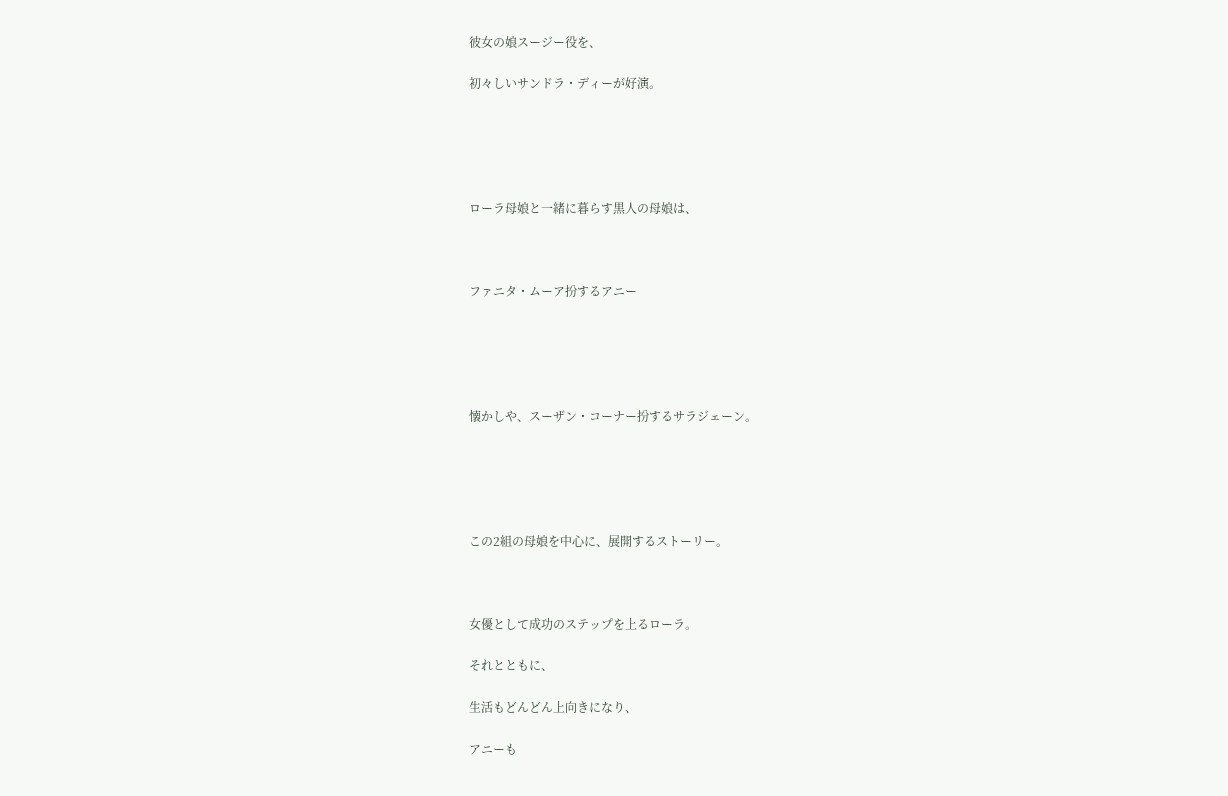彼女の娘スージー役を、

初々しいサンドラ・ディーが好演。





ローラ母娘と一緒に暮らす黒人の母娘は、



ファニタ・ムーア扮するアニー





懐かしや、スーザン・コーナー扮するサラジェーン。





この2組の母娘を中心に、展開するストーリー。



女優として成功のステップを上るローラ。

それとともに、

生活もどんどん上向きになり、

アニーも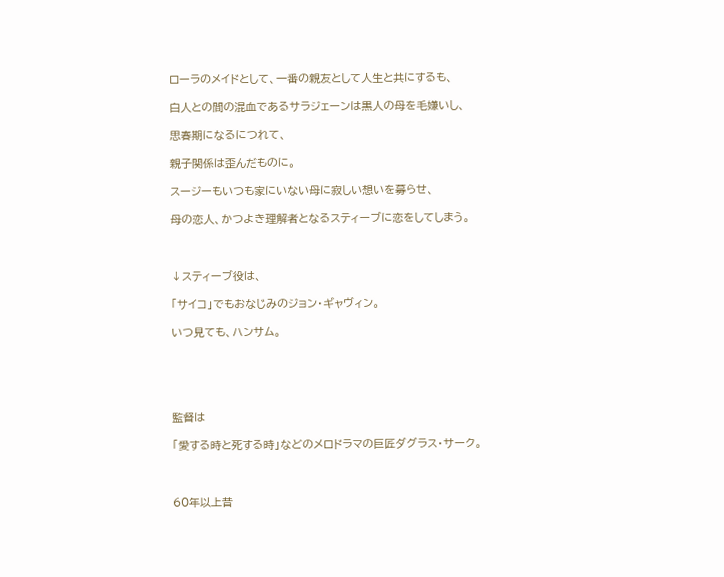ローラのメイドとして、一番の親友として人生と共にするも、

白人との間の混血であるサラジェーンは黒人の母を毛嫌いし、

思春期になるにつれて、

親子関係は歪んだものに。

スージーもいつも家にいない母に寂しい想いを募らせ、

母の恋人、かつよき理解者となるスティーブに恋をしてしまう。



↓スティーブ役は、

「サイコ」でもおなじみのジョン・ギャヴィン。

いつ見ても、ハンサム。





監督は

「愛する時と死する時」などのメロドラマの巨匠ダグラス・サーク。



60年以上昔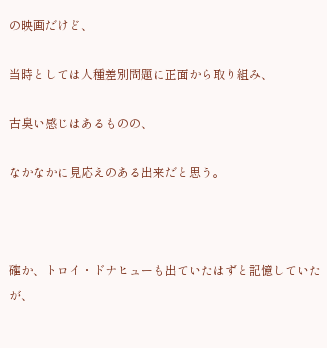の映画だけど、

当時としては人種差別問題に正面から取り組み、

古臭い感じはあるものの、

なかなかに見応えのある出来だと思う。



確か、トロイ・ドナヒューも出ていたはずと記憶していたが、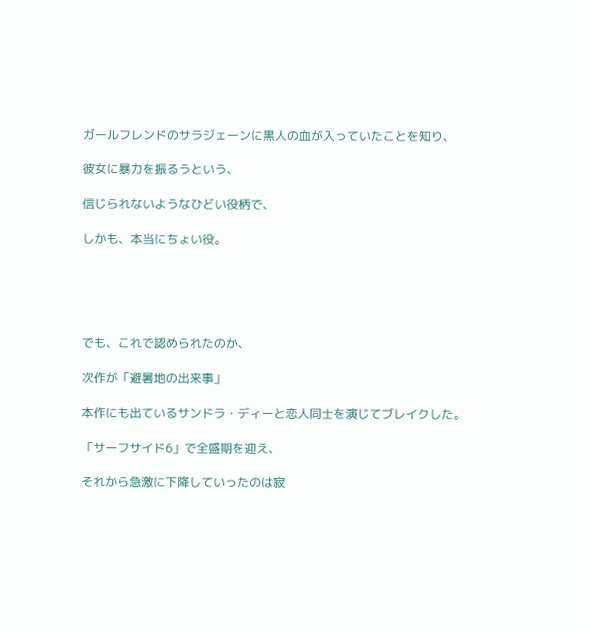ガールフレンドのサラジェーンに黒人の血が入っていたことを知り、

彼女に暴力を振るうという、

信じられないようなひどい役柄で、

しかも、本当にちょい役。





でも、これで認められたのか、

次作が「避暑地の出来事」

本作にも出ているサンドラ・ディーと恋人同士を演じてブレイクした。

「サーフサイド6」で全盛期を迎え、

それから急激に下降していったのは寂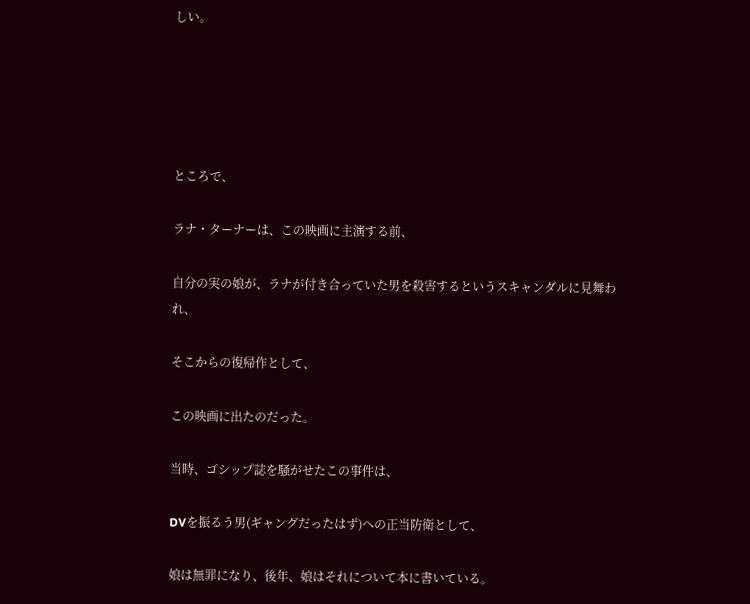しい。





ところで、

ラナ・ターナーは、この映画に主演する前、

自分の実の娘が、ラナが付き合っていた男を殺害するというスキャンダルに見舞われ、

そこからの復帰作として、

この映画に出たのだった。

当時、ゴシップ誌を騒がせたこの事件は、

DVを振るう男(ギャングだったはず)への正当防衛として、

娘は無罪になり、後年、娘はそれについて本に書いている。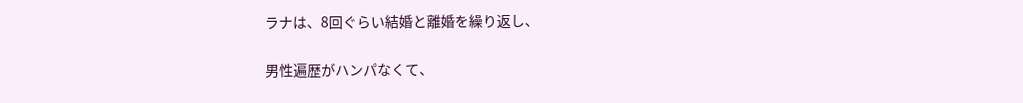ラナは、8回ぐらい結婚と離婚を繰り返し、

男性遍歴がハンパなくて、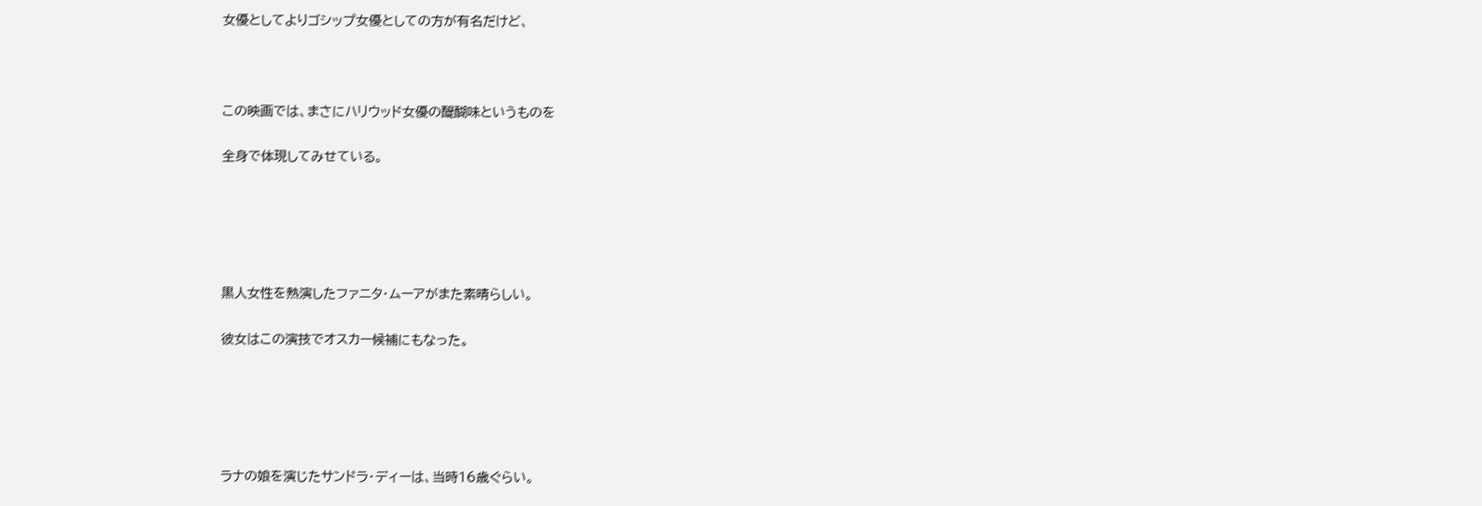女優としてよりゴシップ女優としての方が有名だけど、



この映画では、まさにハリウッド女優の醍醐味というものを

全身で体現してみせている。





黒人女性を熱演したファニタ・ムーアがまた素晴らしい。

彼女はこの演技でオスカー候補にもなった。





ラナの娘を演じたサンドラ・ディーは、当時16歳ぐらい。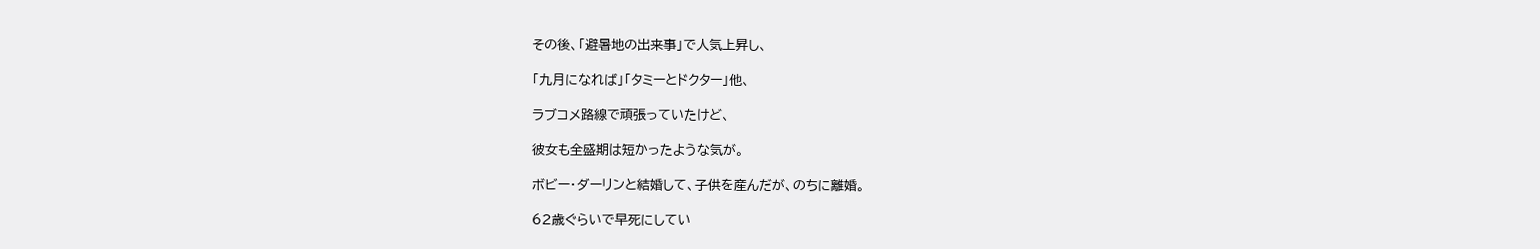その後、「避暑地の出来事」で人気上昇し、

「九月になれば」「タミーとドクター」他、

ラブコメ路線で頑張っていたけど、

彼女も全盛期は短かったような気が。

ボビー・ダーリンと結婚して、子供を産んだが、のちに離婚。

62歳ぐらいで早死にしてい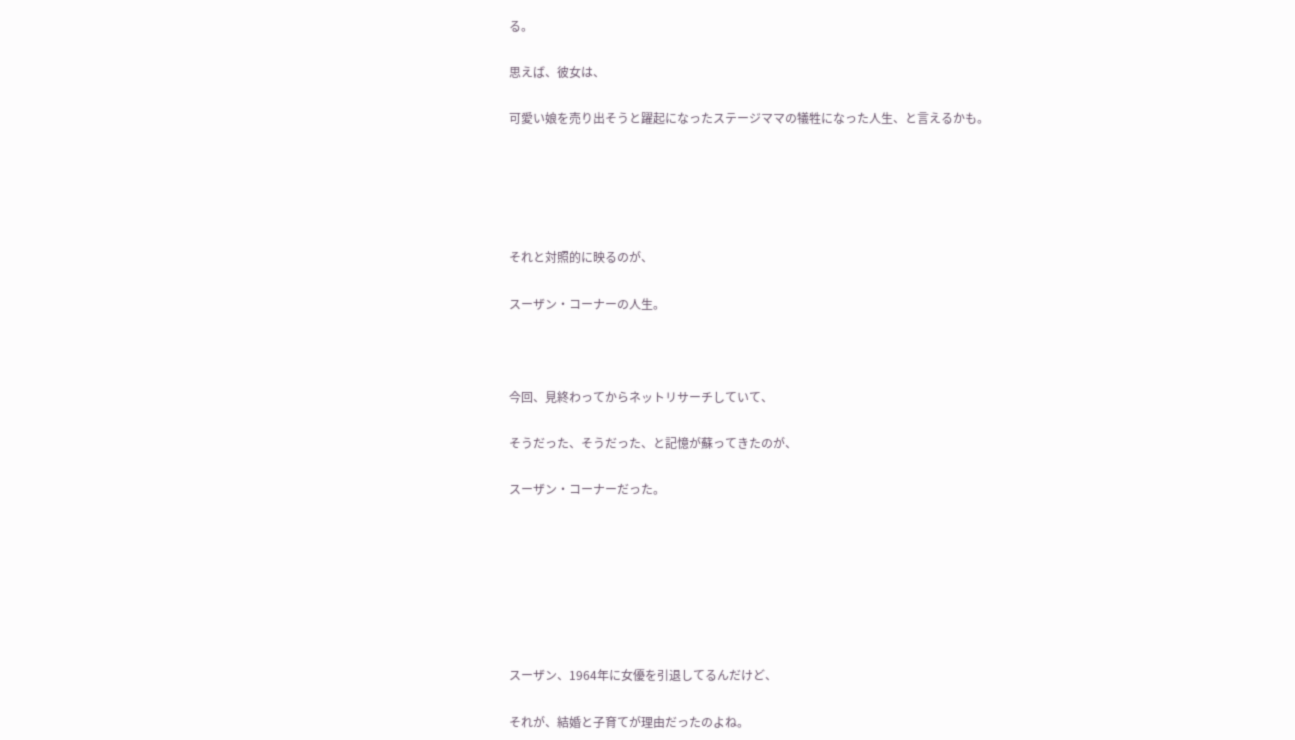る。

思えば、彼女は、

可愛い娘を売り出そうと躍起になったステージママの犠牲になった人生、と言えるかも。





それと対照的に映るのが、

スーザン・コーナーの人生。



今回、見終わってからネットリサーチしていて、

そうだった、そうだった、と記憶が蘇ってきたのが、

スーザン・コーナーだった。







スーザン、1964年に女優を引退してるんだけど、

それが、結婚と子育てが理由だったのよね。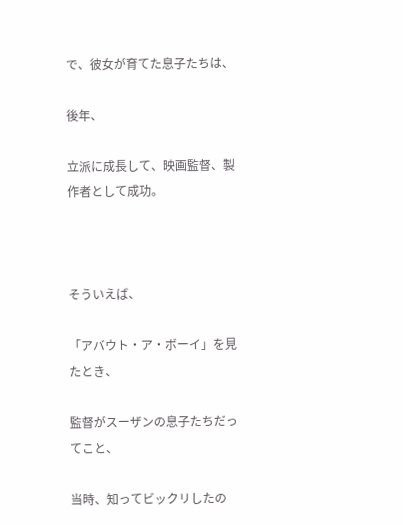で、彼女が育てた息子たちは、

後年、

立派に成長して、映画監督、製作者として成功。



そういえば、

「アバウト・ア・ボーイ」を見たとき、

監督がスーザンの息子たちだってこと、

当時、知ってビックリしたの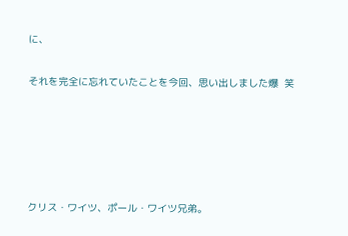に、

それを完全に忘れていたことを今回、思い出しました爆  笑





クリス・ワイツ、ポール・ワイツ兄弟。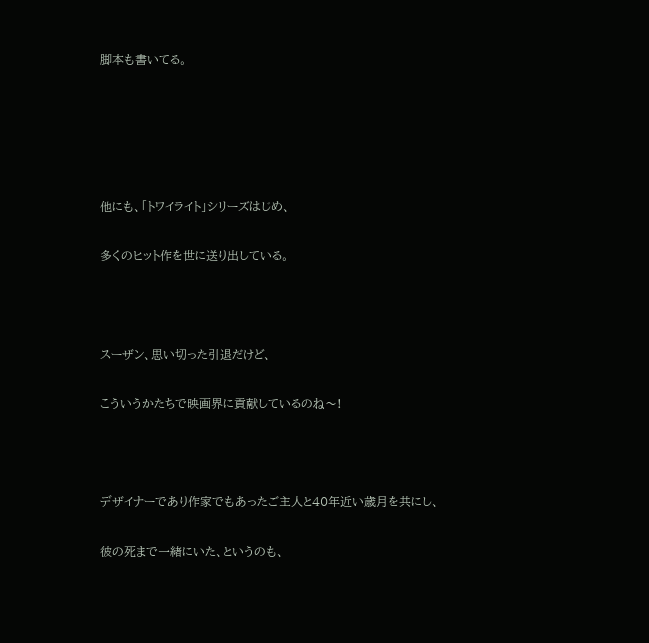脚本も書いてる。





他にも、「トワイライト」シリーズはじめ、

多くのヒット作を世に送り出している。



スーザン、思い切った引退だけど、

こういうかたちで映画界に貢献しているのね〜!



デザイナーであり作家でもあったご主人と40年近い歳月を共にし、

彼の死まで一緒にいた、というのも、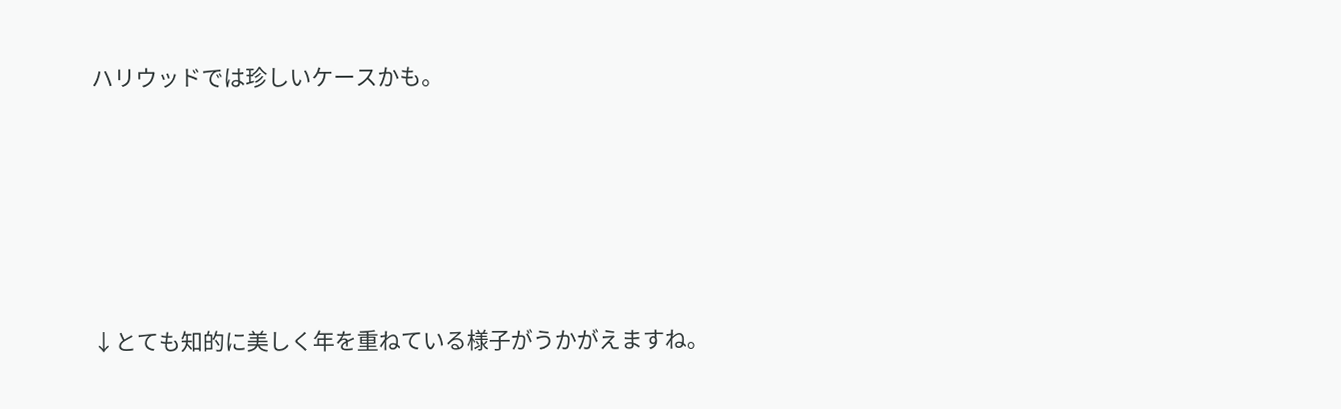ハリウッドでは珍しいケースかも。





↓とても知的に美しく年を重ねている様子がうかがえますね。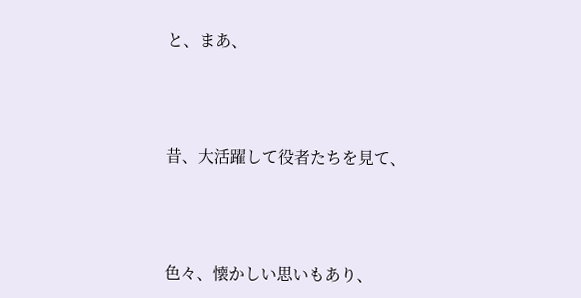と、まあ、



昔、大活躍して役者たちを見て、



色々、懐かしい思いもあり、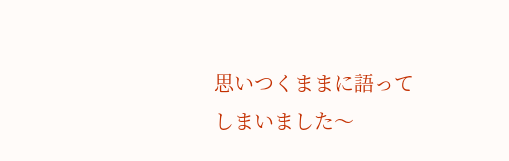思いつくままに語ってしまいました〜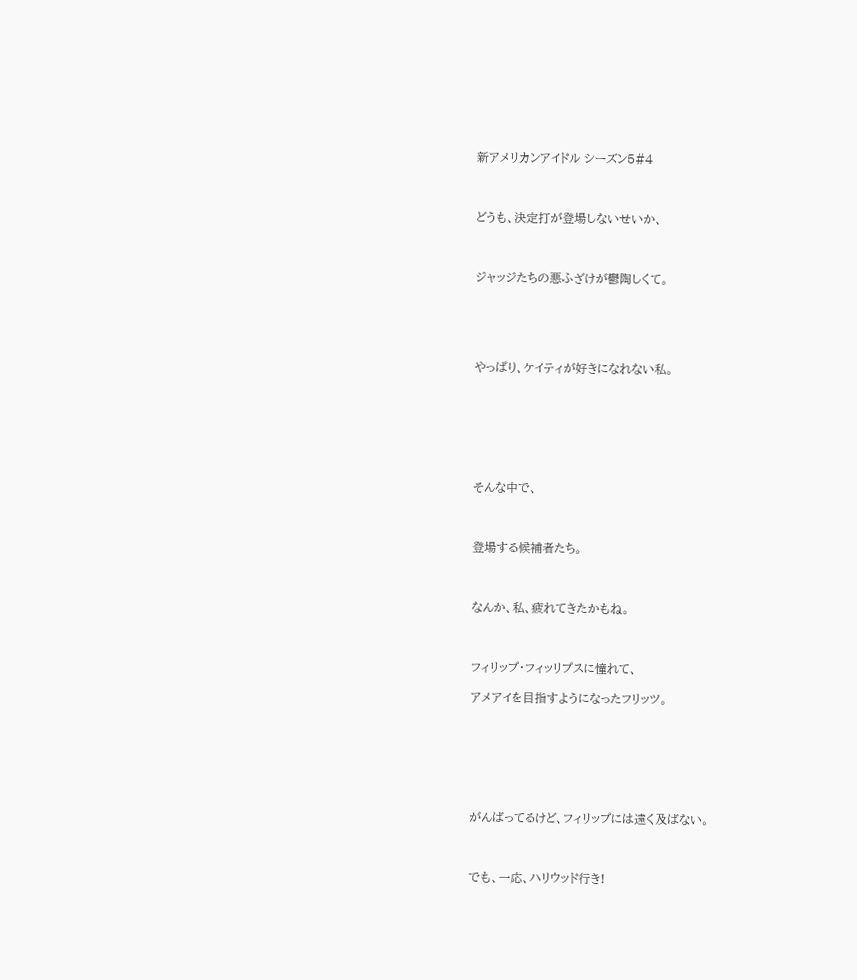新アメリカンアイドル シーズン5#4



どうも、決定打が登場しないせいか、



ジャッジたちの悪ふざけが鬱陶しくて。





やっぱり、ケイティが好きになれない私。







そんな中で、



登場する候補者たち。



なんか、私、疲れてきたかもね。



フィリップ・フィッリプスに憧れて、

アメアイを目指すようになったフリッツ。







がんばってるけど、フィリップには遠く及ばない。



でも、一応、ハリウッド行き!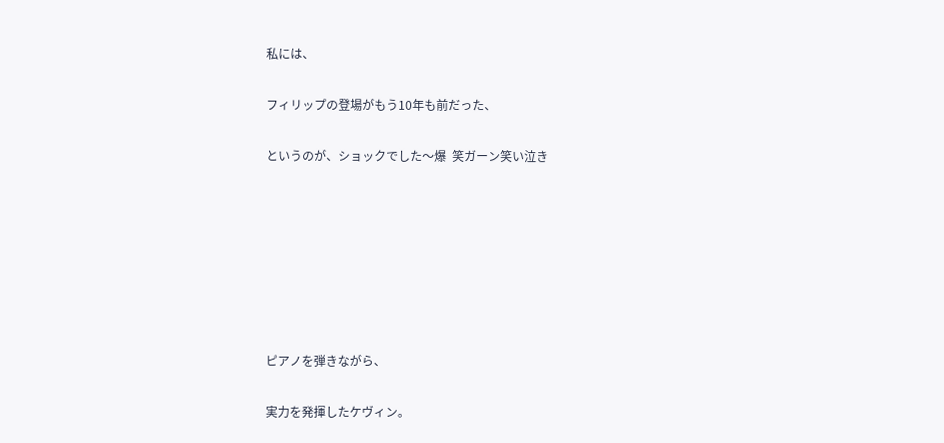私には、

フィリップの登場がもう10年も前だった、

というのが、ショックでした〜爆  笑ガーン笑い泣き







ピアノを弾きながら、

実力を発揮したケヴィン。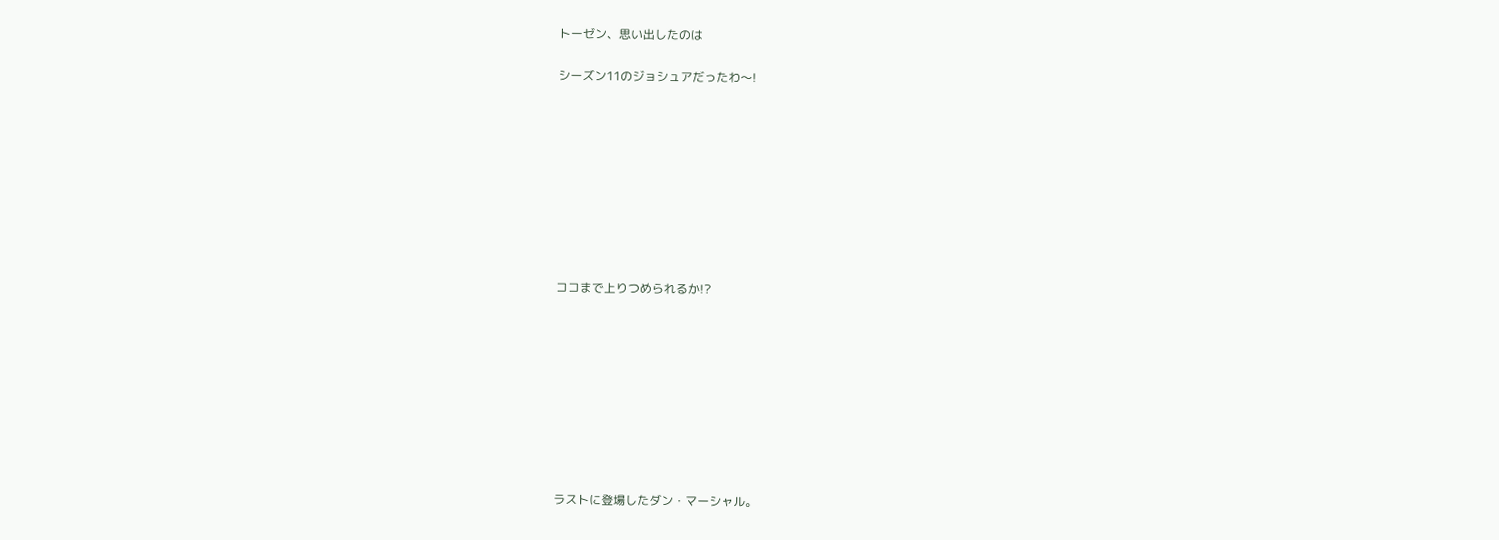トーゼン、思い出したのは

シーズン11のジョシュアだったわ〜!









ココまで上りつめられるか!?









ラストに登場したダン・マーシャル。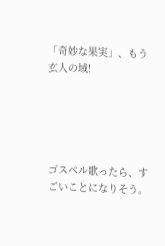「奇妙な果実」、もう玄人の域!





ゴスペル歌ったら、すごいことになりそう。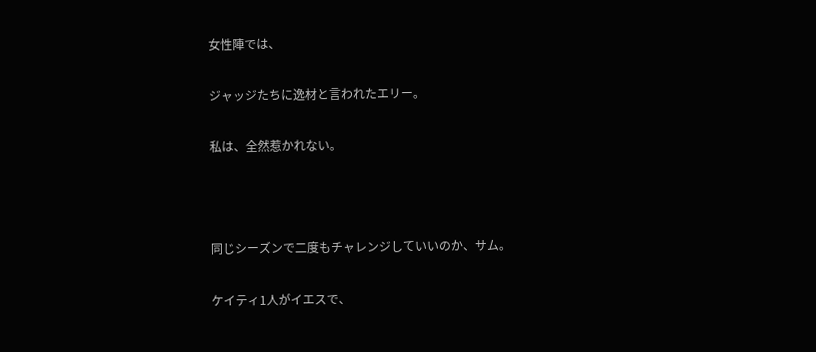女性陣では、

ジャッジたちに逸材と言われたエリー。

私は、全然惹かれない。



同じシーズンで二度もチャレンジしていいのか、サム。

ケイティ1人がイエスで、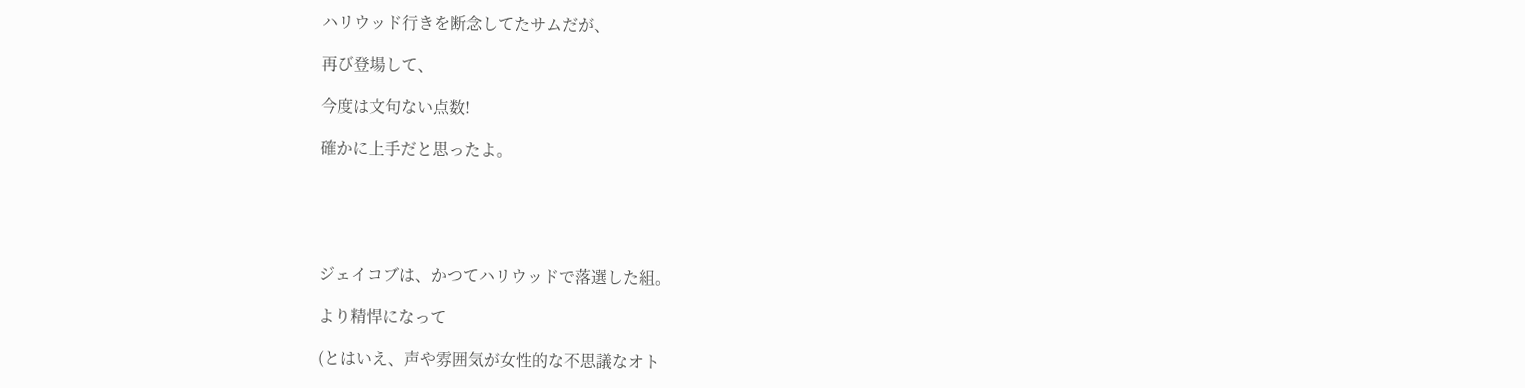ハリウッド行きを断念してたサムだが、

再び登場して、

今度は文句ない点数!

確かに上手だと思ったよ。





ジェイコブは、かつてハリウッドで落選した組。

より精悍になって

(とはいえ、声や雰囲気が女性的な不思議なオト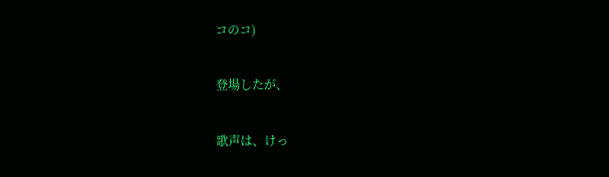コのコ)

登場したが、

歌声は、けっ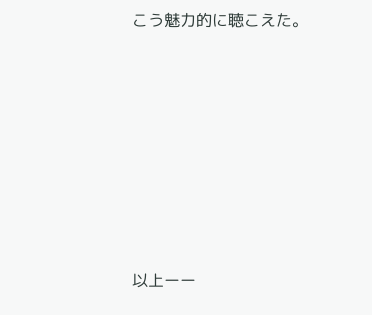こう魅力的に聴こえた。









以上ーー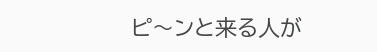ピ〜ンと来る人が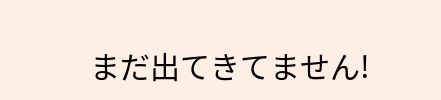まだ出てきてません!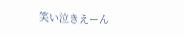笑い泣きえーん